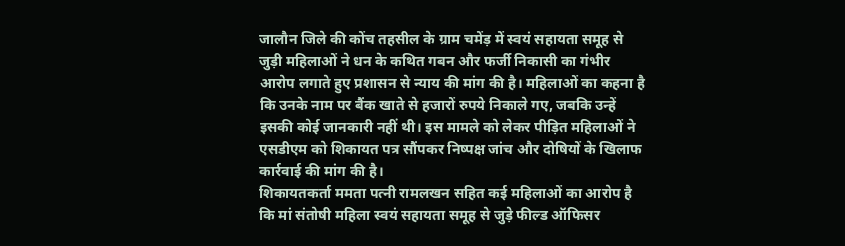जालौन जिले की कोंच तहसील के ग्राम चमेंड़ में स्वयं सहायता समूह से जुड़ी महिलाओं ने धन के कथित गबन और फर्जी निकासी का गंभीर आरोप लगाते हुए प्रशासन से न्याय की मांग की है। महिलाओं का कहना है कि उनके नाम पर बैंक खाते से हजारों रुपये निकाले गए, जबकि उन्हें इसकी कोई जानकारी नहीं थी। इस मामले को लेकर पीड़ित महिलाओं ने एसडीएम को शिकायत पत्र सौंपकर निष्पक्ष जांच और दोषियों के खिलाफ कार्रवाई की मांग की है।
शिकायतकर्ता ममता पत्नी रामलखन सहित कई महिलाओं का आरोप है कि मां संतोषी महिला स्वयं सहायता समूह से जुड़े फील्ड ऑफिसर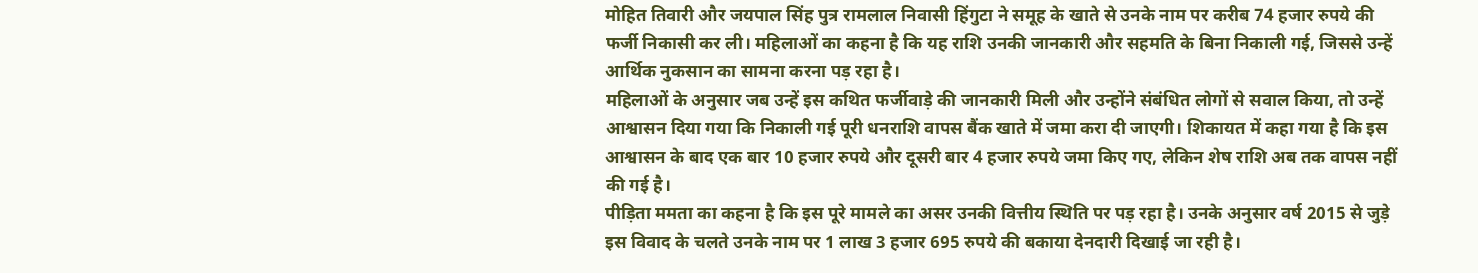मोहित तिवारी और जयपाल सिंह पुत्र रामलाल निवासी हिंगुटा ने समूह के खाते से उनके नाम पर करीब 74 हजार रुपये की फर्जी निकासी कर ली। महिलाओं का कहना है कि यह राशि उनकी जानकारी और सहमति के बिना निकाली गई, जिससे उन्हें आर्थिक नुकसान का सामना करना पड़ रहा है।
महिलाओं के अनुसार जब उन्हें इस कथित फर्जीवाड़े की जानकारी मिली और उन्होंने संबंधित लोगों से सवाल किया, तो उन्हें आश्वासन दिया गया कि निकाली गई पूरी धनराशि वापस बैंक खाते में जमा करा दी जाएगी। शिकायत में कहा गया है कि इस आश्वासन के बाद एक बार 10 हजार रुपये और दूसरी बार 4 हजार रुपये जमा किए गए, लेकिन शेष राशि अब तक वापस नहीं की गई है।
पीड़िता ममता का कहना है कि इस पूरे मामले का असर उनकी वित्तीय स्थिति पर पड़ रहा है। उनके अनुसार वर्ष 2015 से जुड़े इस विवाद के चलते उनके नाम पर 1 लाख 3 हजार 695 रुपये की बकाया देनदारी दिखाई जा रही है।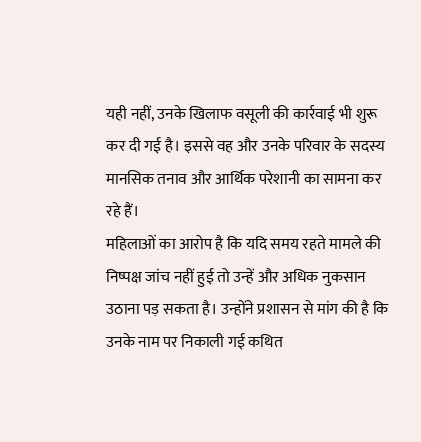यही नहीं, उनके खिलाफ वसूली की कार्रवाई भी शुरू कर दी गई है। इससे वह और उनके परिवार के सदस्य मानसिक तनाव और आर्थिक परेशानी का सामना कर रहे हैं।
महिलाओं का आरोप है कि यदि समय रहते मामले की निष्पक्ष जांच नहीं हुई तो उन्हें और अधिक नुकसान उठाना पड़ सकता है। उन्होंने प्रशासन से मांग की है कि उनके नाम पर निकाली गई कथित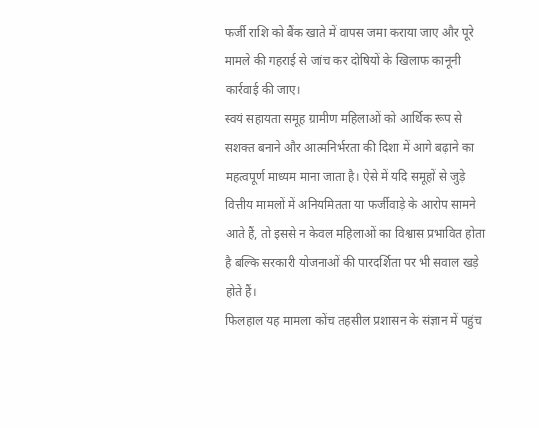फर्जी राशि को बैंक खाते में वापस जमा कराया जाए और पूरे मामले की गहराई से जांच कर दोषियों के खिलाफ कानूनी कार्रवाई की जाए।
स्वयं सहायता समूह ग्रामीण महिलाओं को आर्थिक रूप से सशक्त बनाने और आत्मनिर्भरता की दिशा में आगे बढ़ाने का महत्वपूर्ण माध्यम माना जाता है। ऐसे में यदि समूहों से जुड़े वित्तीय मामलों में अनियमितता या फर्जीवाड़े के आरोप सामने आते हैं, तो इससे न केवल महिलाओं का विश्वास प्रभावित होता है बल्कि सरकारी योजनाओं की पारदर्शिता पर भी सवाल खड़े होते हैं।
फिलहाल यह मामला कोंच तहसील प्रशासन के संज्ञान में पहुंच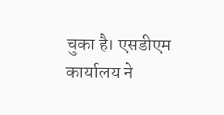चुका है। एसडीएम कार्यालय ने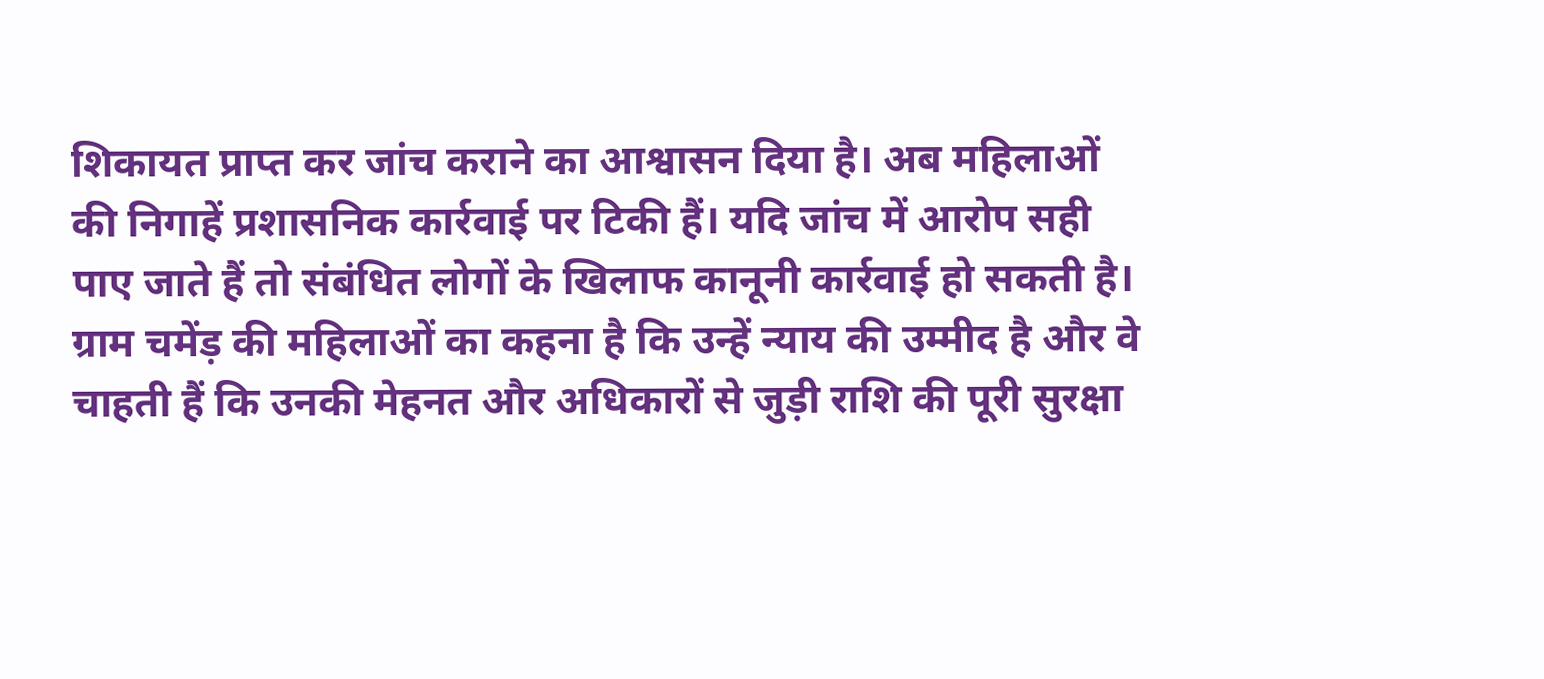शिकायत प्राप्त कर जांच कराने का आश्वासन दिया है। अब महिलाओं की निगाहें प्रशासनिक कार्रवाई पर टिकी हैं। यदि जांच में आरोप सही पाए जाते हैं तो संबंधित लोगों के खिलाफ कानूनी कार्रवाई हो सकती है।
ग्राम चमेंड़ की महिलाओं का कहना है कि उन्हें न्याय की उम्मीद है और वे चाहती हैं कि उनकी मेहनत और अधिकारों से जुड़ी राशि की पूरी सुरक्षा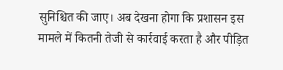सुनिश्चित की जाए। अब देखना होगा कि प्रशासन इस मामले में कितनी तेजी से कार्रवाई करता है और पीड़ित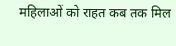महिलाओं को राहत कब तक मिल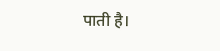पाती है।